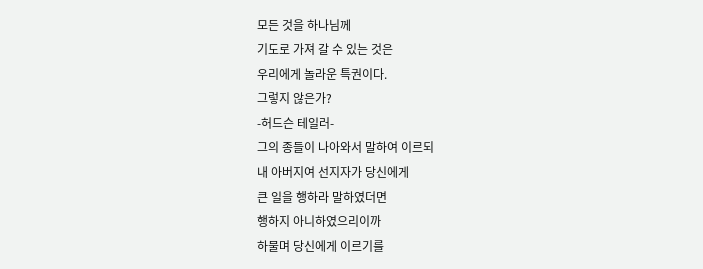모든 것을 하나님께
기도로 가져 갈 수 있는 것은
우리에게 놀라운 특권이다.
그렇지 않은가?
-허드슨 테일러-
그의 종들이 나아와서 말하여 이르되
내 아버지여 선지자가 당신에게
큰 일을 행하라 말하였더면
행하지 아니하였으리이까
하물며 당신에게 이르기를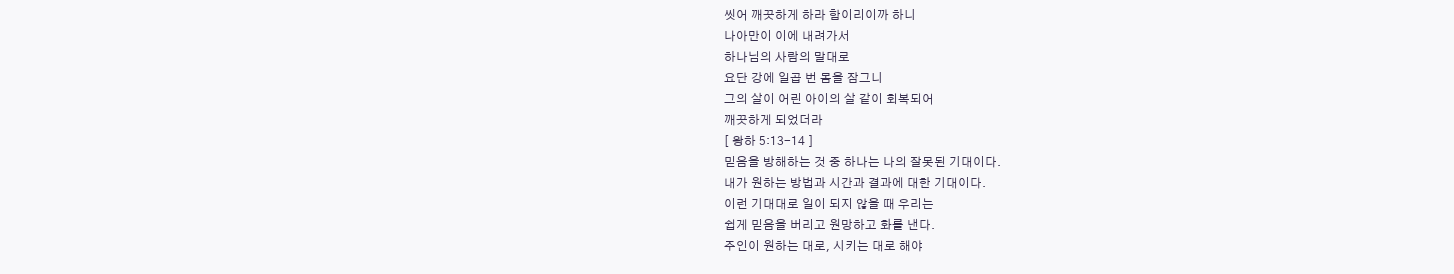씻어 깨끗하게 하라 함이리이까 하니
나아만이 이에 내려가서
하나님의 사람의 말대로
요단 강에 일곱 번 몸을 잠그니
그의 살이 어린 아이의 살 같이 회복되어
깨끗하게 되었더라
[ 왕하 5:13-14 ]
믿음을 방해하는 것 중 하나는 나의 잘못된 기대이다.
내가 원하는 방법과 시간과 결과에 대한 기대이다.
이런 기대대로 일이 되지 않을 때 우리는
쉽게 믿음을 버리고 원망하고 화를 낸다.
주인이 원하는 대로, 시키는 대로 해야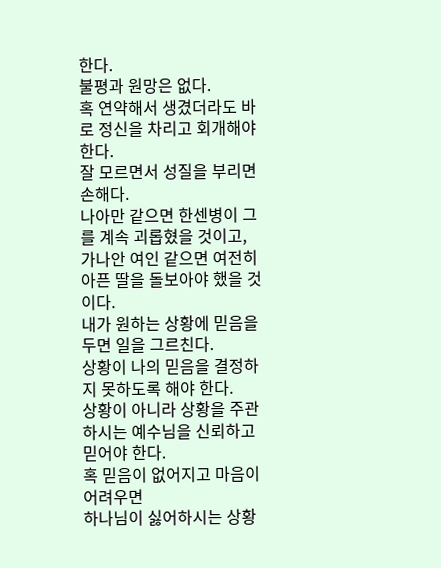한다.
불평과 원망은 없다.
혹 연약해서 생겼더라도 바로 정신을 차리고 회개해야 한다.
잘 모르면서 성질을 부리면 손해다.
나아만 같으면 한센병이 그를 계속 괴롭혔을 것이고,
가나안 여인 같으면 여전히 아픈 딸을 돌보아야 했을 것이다.
내가 원하는 상황에 믿음을 두면 일을 그르친다.
상황이 나의 믿음을 결정하지 못하도록 해야 한다.
상황이 아니라 상황을 주관하시는 예수님을 신뢰하고 믿어야 한다.
혹 믿음이 없어지고 마음이 어려우면
하나님이 싫어하시는 상황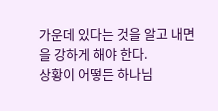가운데 있다는 것을 알고 내면을 강하게 해야 한다.
상황이 어떻든 하나님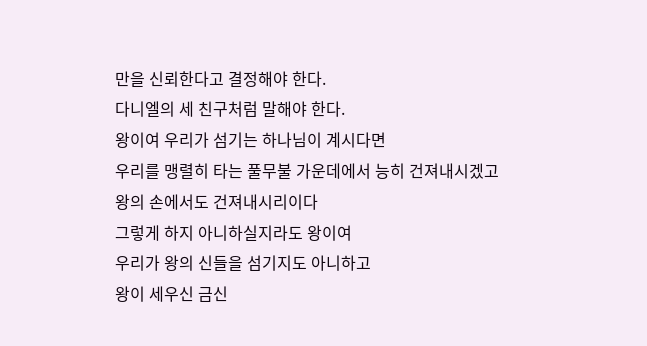만을 신뢰한다고 결정해야 한다.
다니엘의 세 친구처럼 말해야 한다.
왕이여 우리가 섬기는 하나님이 계시다면
우리를 맹렬히 타는 풀무불 가운데에서 능히 건져내시겠고
왕의 손에서도 건져내시리이다
그렇게 하지 아니하실지라도 왕이여
우리가 왕의 신들을 섬기지도 아니하고
왕이 세우신 금신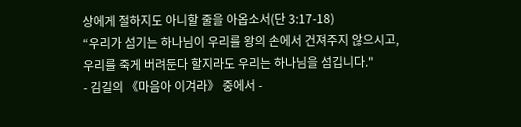상에게 절하지도 아니할 줄을 아옵소서(단 3:17-18)
“우리가 섬기는 하나님이 우리를 왕의 손에서 건져주지 않으시고,
우리를 죽게 버려둔다 할지라도 우리는 하나님을 섬깁니다."
- 김길의 《마음아 이겨라》 중에서 -